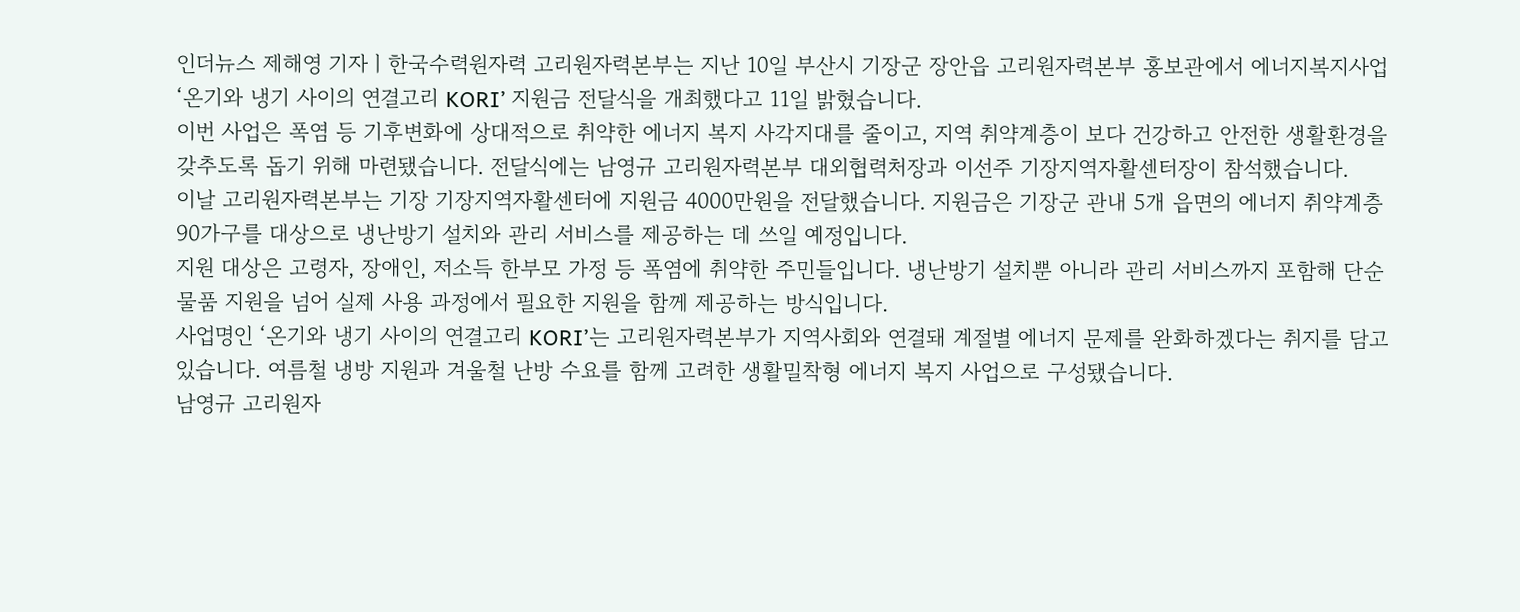인더뉴스 제해영 기자ㅣ한국수력원자력 고리원자력본부는 지난 10일 부산시 기장군 장안읍 고리원자력본부 홍보관에서 에너지복지사업 ‘온기와 냉기 사이의 연결고리 KORI’ 지원금 전달식을 개최했다고 11일 밝혔습니다.
이번 사업은 폭염 등 기후변화에 상대적으로 취약한 에너지 복지 사각지대를 줄이고, 지역 취약계층이 보다 건강하고 안전한 생활환경을 갖추도록 돕기 위해 마련됐습니다. 전달식에는 남영규 고리원자력본부 대외협력처장과 이선주 기장지역자활센터장이 참석했습니다.
이날 고리원자력본부는 기장 기장지역자활센터에 지원금 4000만원을 전달했습니다. 지원금은 기장군 관내 5개 읍면의 에너지 취약계층 90가구를 대상으로 냉난방기 설치와 관리 서비스를 제공하는 데 쓰일 예정입니다.
지원 대상은 고령자, 장애인, 저소득 한부모 가정 등 폭염에 취약한 주민들입니다. 냉난방기 설치뿐 아니라 관리 서비스까지 포함해 단순 물품 지원을 넘어 실제 사용 과정에서 필요한 지원을 함께 제공하는 방식입니다.
사업명인 ‘온기와 냉기 사이의 연결고리 KORI’는 고리원자력본부가 지역사회와 연결돼 계절별 에너지 문제를 완화하겠다는 취지를 담고 있습니다. 여름철 냉방 지원과 겨울철 난방 수요를 함께 고려한 생활밀착형 에너지 복지 사업으로 구성됐습니다.
남영규 고리원자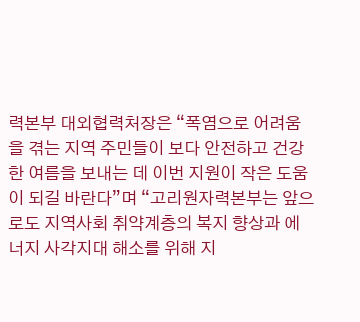력본부 대외협력처장은 “폭염으로 어려움을 겪는 지역 주민들이 보다 안전하고 건강한 여름을 보내는 데 이번 지원이 작은 도움이 되길 바란다”며 “고리원자력본부는 앞으로도 지역사회 취약계층의 복지 향상과 에너지 사각지대 해소를 위해 지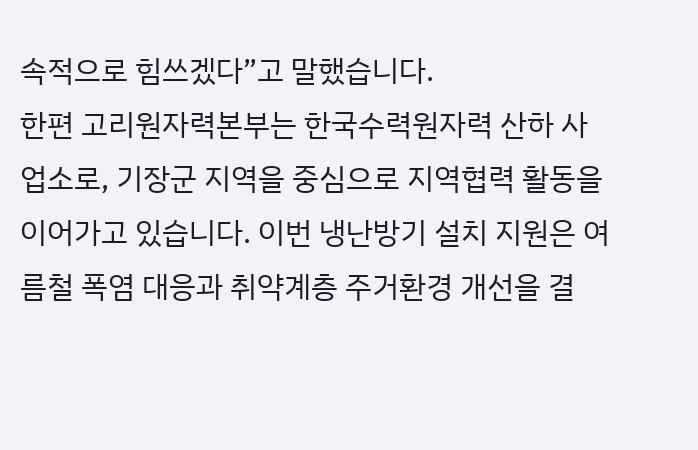속적으로 힘쓰겠다”고 말했습니다.
한편 고리원자력본부는 한국수력원자력 산하 사업소로, 기장군 지역을 중심으로 지역협력 활동을 이어가고 있습니다. 이번 냉난방기 설치 지원은 여름철 폭염 대응과 취약계층 주거환경 개선을 결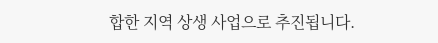합한 지역 상생 사업으로 추진됩니다.